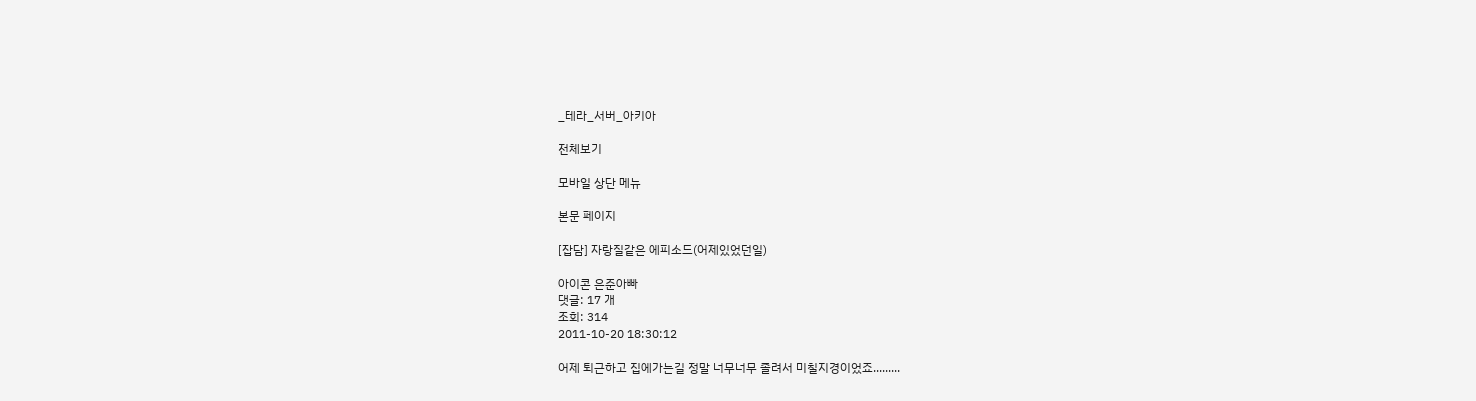_테라_서버_아키아

전체보기

모바일 상단 메뉴

본문 페이지

[잡담] 자랑질같은 에피소드(어제있었던일)

아이콘 은준아빠
댓글: 17 개
조회: 314
2011-10-20 18:30:12

어제 퇴근하고 집에가는길 정말 너무너무 졸려서 미칠지경이었죠.........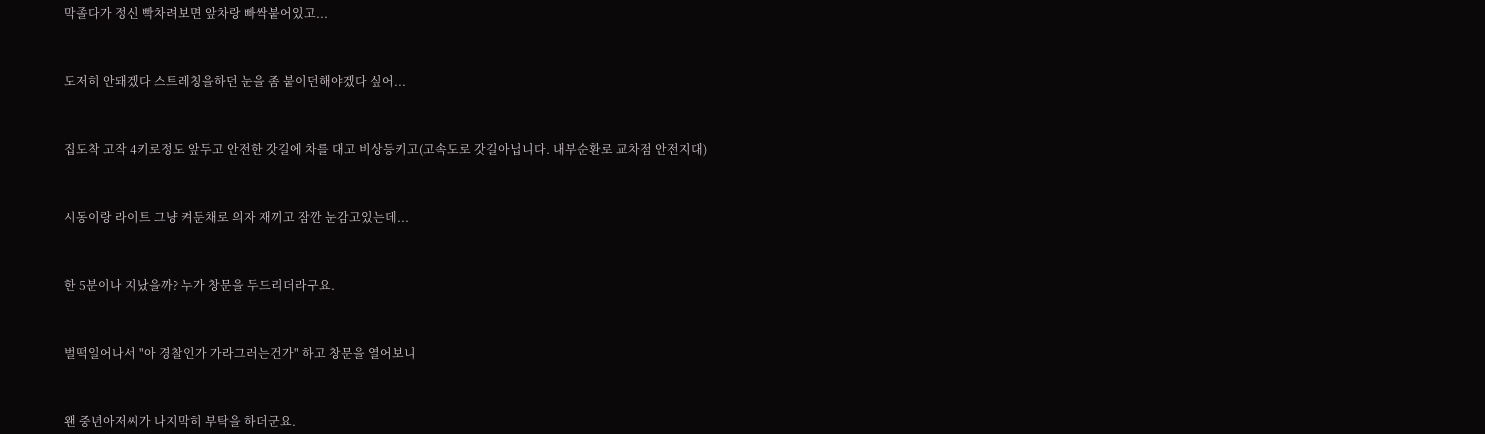막졸다가 정신 빡차려보면 앞차랑 빠싹붙어있고...



도저히 안돼겠다 스트레칭을하던 눈을 좀 붙이던해야겠다 싶어...



집도착 고작 4키로정도 앞두고 안전한 갓길에 차를 대고 비상등키고(고속도로 갓길아닙니다. 내부순환로 교차점 안전지대)



시동이랑 라이트 그냥 켜둔채로 의자 재끼고 잠깐 눈감고있는데...



한 5분이나 지났을까? 누가 창문을 두드리더라구요.



벌떡일어나서 "아 경찰인가 가라그러는건가" 하고 창문을 열어보니



왠 중년아저씨가 나지막히 부탁을 하더군요.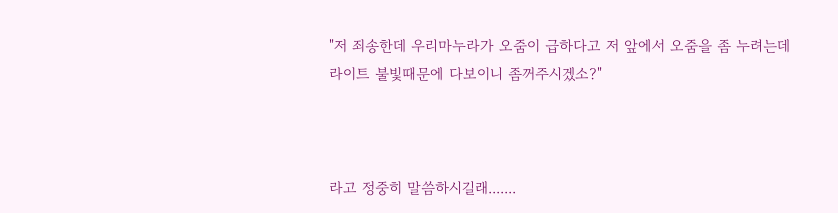"저 죄송한데 우리마누라가 오줌이 급하다고 저 앞에서 오줌을 좀 누려는데 라이트 불빛때문에 다보이니 좀꺼주시겠소?"



라고 정중히 말씀하시길래.......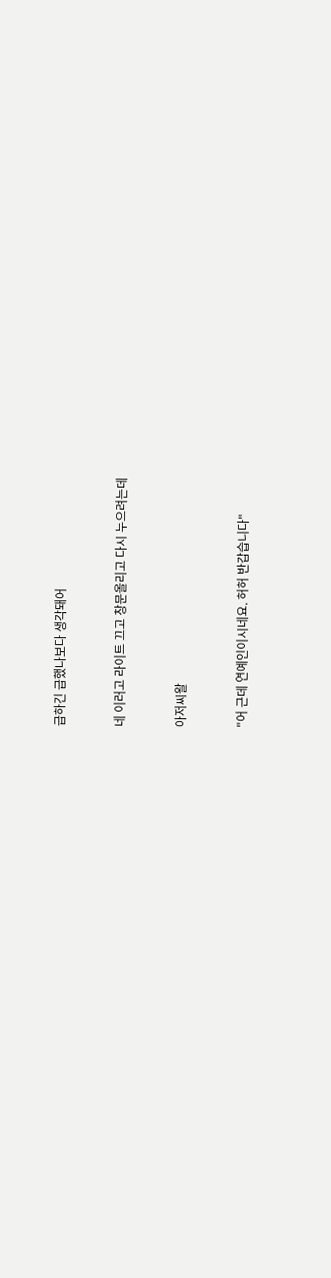급하긴 급했나보다 생각돼어



네 이러고 라이트 끄고 창문올리고 다시 누으려는데



아저씨왈



"어 근데 연예인이시네요. 허허 반갑습니다"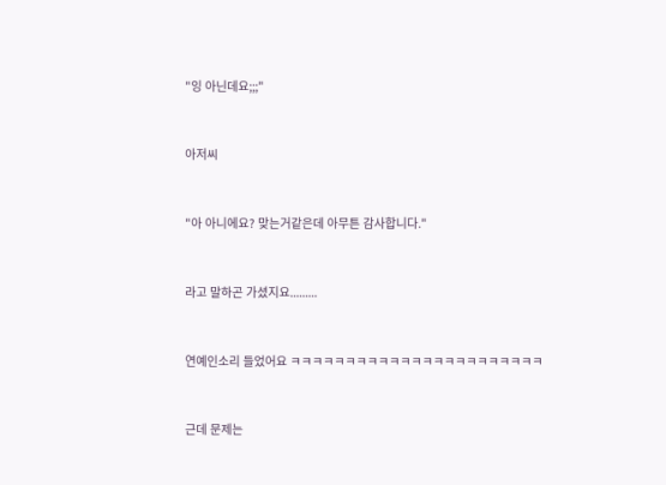"잉 아닌데요;;;"



아저씨



"아 아니에요? 맞는거같은데 아무튼 감사합니다."



라고 말하곤 가셨지요.........



연예인소리 들었어요 ㅋㅋㅋㅋㅋㅋㅋㅋㅋㅋㅋㅋㅋㅋㅋㅋㅋㅋㅋㅋㅋㅋㅋ



근데 문제는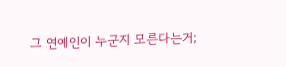그 연예인이 누군지 모른다는거;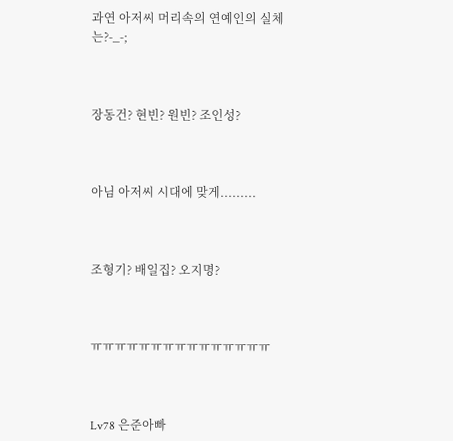과연 아저씨 머리속의 연예인의 실체는?-_-;



장동건? 현빈? 원빈? 조인성?



아님 아저씨 시대에 맞게.........



조형기? 배일집? 오지명?



ㅠㅠㅠㅠㅠㅠㅠㅠㅠㅠㅠㅠㅠㅠㅠ



Lv78 은준아빠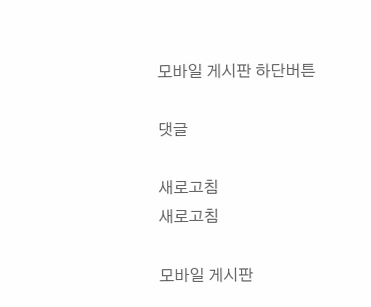모바일 게시판 하단버튼

댓글

새로고침
새로고침

모바일 게시판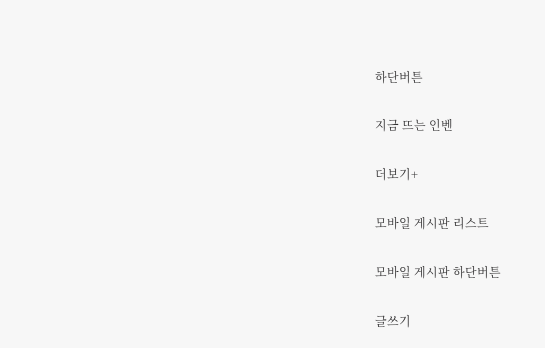하단버튼

지금 뜨는 인벤

더보기+

모바일 게시판 리스트

모바일 게시판 하단버튼

글쓰기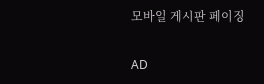모바일 게시판 페이징

AD